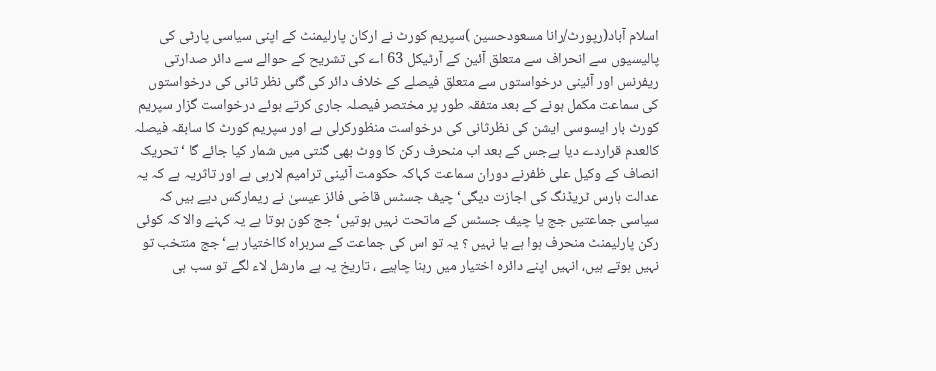اسلام آباد(رپورٹ/رانا مسعودحسین )سپریم کورٹ نے ارکان پارلیمنٹ کے اپنی سیاسی پارٹی کی پالیسیوں سے انحراف سے متعلق آئین کے آرٹیکل 63 اے کی تشریح کے حوالے سے دائر صدارتی ریفرنس اور آئینی درخواستوں سے متعلق فیصلے کے خلاف دائر کی گئی نظر ثانی کی درخواستوں کی سماعت مکمل ہونے کے بعد متفقہ طور پر مختصر فیصلہ جاری کرتے ہوئے درخواست گزار سپریم کورٹ بار ایسوسی ایشن کی نظرثانی کی درخواست منظورکرلی ہے اور سپریم کورٹ کا سابقہ فیصلہ کالعدم قراردے دیا ہےجس کے بعد اب منحرف رکن کا ووٹ بھی گنتی میں شمار کیا جائے گا ‘ تحریک انصاف کے وکیل علی ظفرنے دوران سماعت کہاکہ حکومت آئینی ترامیم لارہی ہے اور تاثریہ ہے کہ یہ عدالت ہارس ٹریڈنگ کی اجازت دیگی‘چیف جسٹس قاضی فائز عیسیٰ نے ریمارکس دیے ہیں کہ سیاسی جماعتیں جج یا چیف جسٹس کے ماتحت نہیں ہوتیں‘ جج کون ہوتا ہے یہ کہنے والا کہ کوئی رکن پارلیمنٹ منحرف ہوا ہے یا نہیں ؟ یہ تو اس کی جماعت کے سربراہ کااختیار ہے‘ جج منتخب تو نہیں ہوتے ہیں، انہیں اپنے دائرہ اختیار میں رہنا چاہیے ، تاریخ یہ ہے مارشل لاء لگے تو سب ہی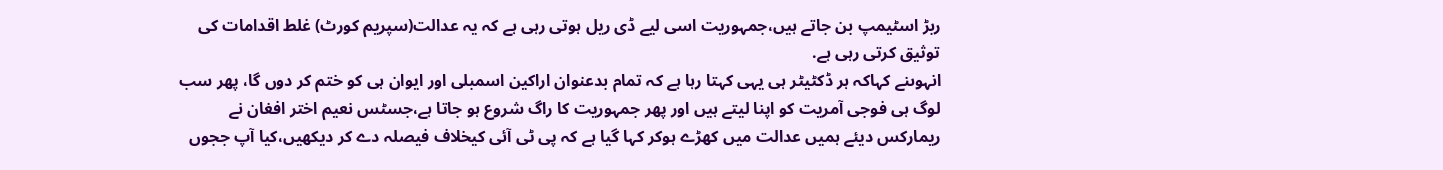ربڑ اسٹیمپ بن جاتے ہیں،جمہوریت اسی لیے ڈی ریل ہوتی رہی ہے کہ یہ عدالت(سپریم کورٹ) غلط اقدامات کی توثیق کرتی رہی ہے.
انہوںنے کہاکہ ہر ڈکٹیٹر ہی یہی کہتا رہا ہے کہ تمام بدعنوان اراکین اسمبلی اور ایوان ہی کو ختم کر دوں گا، پھر سب لوگ ہی فوجی آمریت کو اپنا لیتے ہیں اور پھر جمہوریت کا راگ شروع ہو جاتا ہے،جسٹس نعیم اختر افغان نے ریمارکس دیئے ہمیں عدالت میں کھڑے ہوکر کہا گیا ہے کہ پی ٹی آئی کیخلاف فیصلہ دے کر دیکھیں،کیا آپ ججوں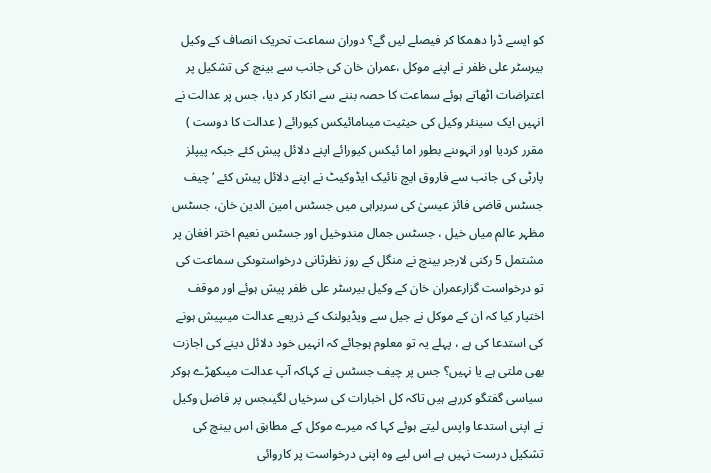کو ایسے ڈرا دھمکا کر فیصلے لیں گے؟ دوران سماعت تحریک انصاف کے وکیل بیرسٹر علی ظفر نے اپنے موکل ،عمران خان کی جانب سے بینچ کی تشکیل پر اعتراضات اٹھاتے ہوئے سماعت کا حصہ بننے سے انکار کر دیا، جس پر عدالت نے انہیں ایک سینئر وکیل کی حیثیت میںامائیکس کیورائے ( عدالت کا دوست ) مقرر کردیا اور انہوںنے بطور اما ئیکس کیورائے اپنے دلائل پیش کئے جبکہ پیپلز پارٹی کی جانب سے فاروق ایچ نائیک ایڈوکیٹ نے اپنے دلائل پیش کئے ‘چیف جسٹس قاضی فائز عیسیٰ کی سربراہی میں جسٹس امین الدین خان، جسٹس مظہر عالم میاں خیل ، جسٹس جمال مندوخیل اور جسٹس نعیم اختر افغان پر مشتمل 5 رکنی لارجر بینچ نے منگل کے روز نظرثانی درخواستوںکی سماعت کی تو درخواست گزارعمران خان کے وکیل بیرسٹر علی ظفر پیش ہوئے اور موقف اختیار کیا کہ ان کے موکل نے جیل سے ویڈیولنک کے ذریعے عدالت میںپیش ہونے کی استدعا کی ہے ، پہلے یہ تو معلوم ہوجائے کہ انہیں خود دلائل دینے کی اجازت بھی ملتی ہے یا نہیں؟ جس پر چیف جسٹس نے کہاکہ آپ عدالت میںکھڑے ہوکر سیاسی گفتگو کررہے ہیں تاکہ کل اخبارات کی سرخیاں لگیںجس پر فاضل وکیل نے اپنی استدعا واپس لیتے ہوئے کہا کہ میرے موکل کے مطابق اس بینچ کی تشکیل درست نہیں ہے اس لیے وہ اپنی درخواست پر کاروائی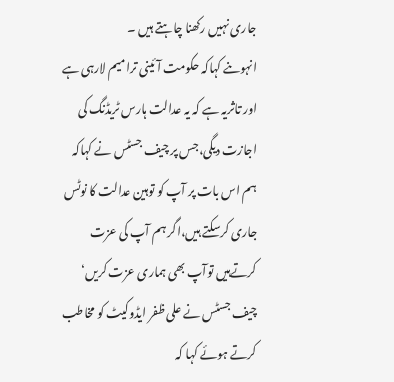جاری نہیں رکھنا چاہتے ہیں ۔
انہوںنے کہاکہ حکومت آئینی ترامیم لارہی ہے اور تاثریہ ہے کہ یہ عدالت ہارس ٹریڈنگ کی اجازت دیگی،جس پر چیف جسٹس نے کہاکہ ہم اس بات پر آپ کو توہین عدالت کا نوٹس جاری کرسکتے ہیں،اگر ہم آپ کی عزت کرتےہیں توآپ بھی ہماری عزت کریں‘ چیف جسٹس نے علی ظفر ایڈوکیٹ کو مخاطب کرتے ہوئے کہا کہ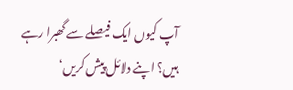آپ کیوں ایک فیصلے سے گھبرا رہے ہیں؟ اپنے دلائل پیش کریں‘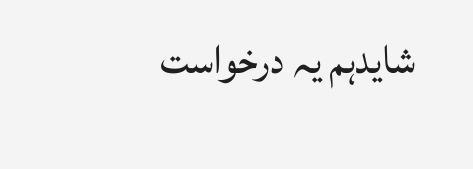شایدہم یہ درخواست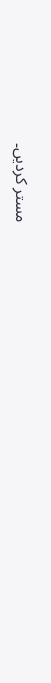مستر کردیں۔